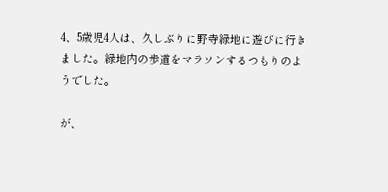4、5歳児4人は、久しぶりに野寺緑地に遊びに行きました。緑地内の歩道をマラソンするつもりのようでした。

が、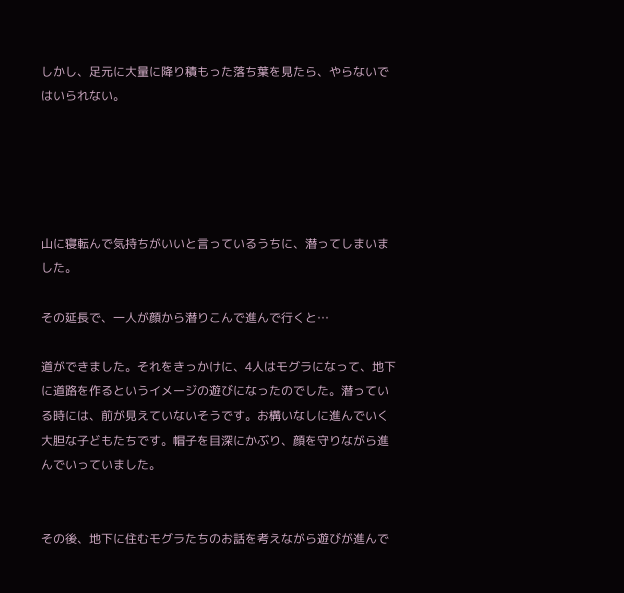しかし、足元に大量に降り積もった落ち葉を見たら、やらないではいられない。





山に寝転んで気持ちがいいと言っているうちに、潜ってしまいました。

その延長で、一人が顔から潜りこんで進んで行くと…

道ができました。それをきっかけに、4人はモグラになって、地下に道路を作るというイメージの遊びになったのでした。潜っている時には、前が見えていないそうです。お構いなしに進んでいく大胆な子どもたちです。帽子を目深にかぶり、顔を守りながら進んでいっていました。


その後、地下に住むモグラたちのお話を考えながら遊びが進んで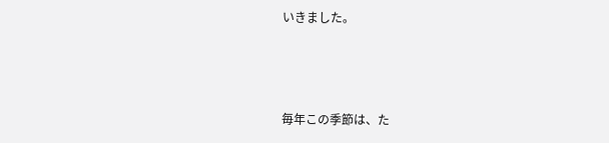いきました。



毎年この季節は、た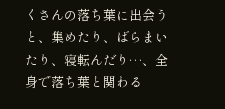くさんの落ち葉に出会うと、集めたり、ばらまいたり、寝転んだり…、全身で落ち葉と関わる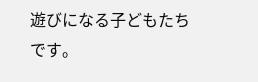遊びになる子どもたちです。